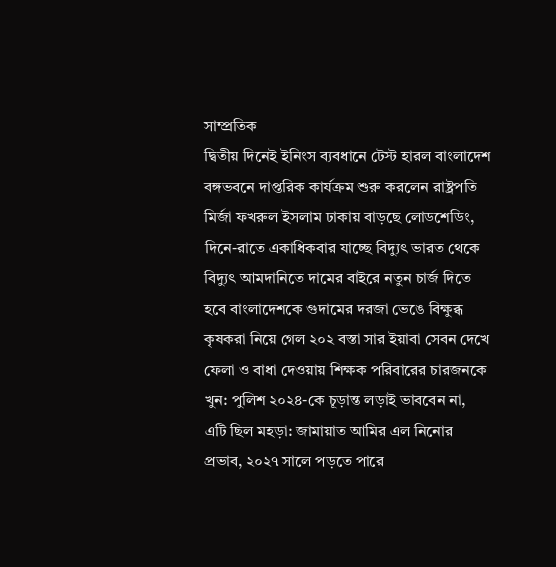সাম্প্রতিক
দ্বিতীয় দিনেই ইনিংস ব্যবধানে টেস্ট হারল বাংলাদেশ বঙ্গভবনে দাপ্তরিক কার্যক্রম শুরু করলেন রাষ্ট্রপতি মির্জা ফখরুল ইসলাম ঢাকায় বাড়ছে লোডশেডিং, দিনে-রাতে একাধিকবার যাচ্ছে বিদ্যুৎ ভারত থেকে বিদ্যুৎ আমদানিতে দামের বাইরে নতুন চার্জ দিতে হবে বাংলাদেশকে গুদামের দরজা ভেঙে বিক্ষুব্ধ কৃষকরা নিয়ে গেল ২০২ বস্তা সার ইয়াবা সেবন দেখে ফেলা ও বাধা দেওয়ায় শিক্ষক পরিবারের চারজনকে খুন: পুলিশ ২০২৪-কে চূড়ান্ত লড়াই ভাববেন না, এটি ছিল মহড়া: জামায়াত আমির এল নিনোর প্রভাব, ২০২৭ সালে পড়তে পারে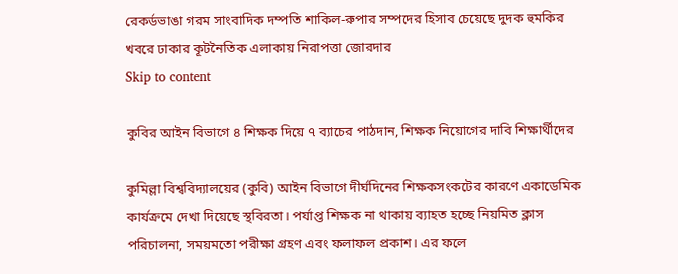রেকর্ডভাঙা গরম সাংবাদিক দম্পতি শাকিল-রুপার সম্পদের হিসাব চেয়েছে দুদক হুমকির খবরে ঢাকার কূটনৈতিক এলাকায় নিরাপত্তা জোরদার
Skip to content

কুবির আইন বিভাগে ৪ শিক্ষক দিয়ে ৭ ব্যাচের পাঠদান, শিক্ষক নিয়োগের দাবি শিক্ষার্থীদের

কুমিল্লা বিশ্ববিদ্যালয়ের (কুবি) আইন বিভাগে দীর্ঘদিনের শিক্ষকসংকটের কারণে একাডেমিক কার্যক্রমে দেখা দিয়েছে স্থবিরতা। পর্যাপ্ত শিক্ষক না থাকায় ব্যাহত হচ্ছে নিয়মিত ক্লাস পরিচালনা, সময়মতো পরীক্ষা গ্রহণ এবং ফলাফল প্রকাশ। এর ফলে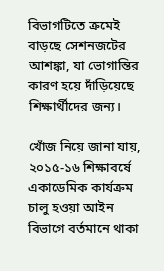বিভাগটিতে ক্রমেই বাড়ছে সেশনজটের আশঙ্কা, যা ভোগান্তির কারণ হয়ে দাঁড়িয়েছে শিক্ষার্থীদের জন্য।

খোঁজ নিয়ে জানা যায়, ২০১৫-১৬ শিক্ষাবর্ষে একাডেমিক কার্যক্রম চালু হওয়া আইন বিভাগে বর্তমানে থাকা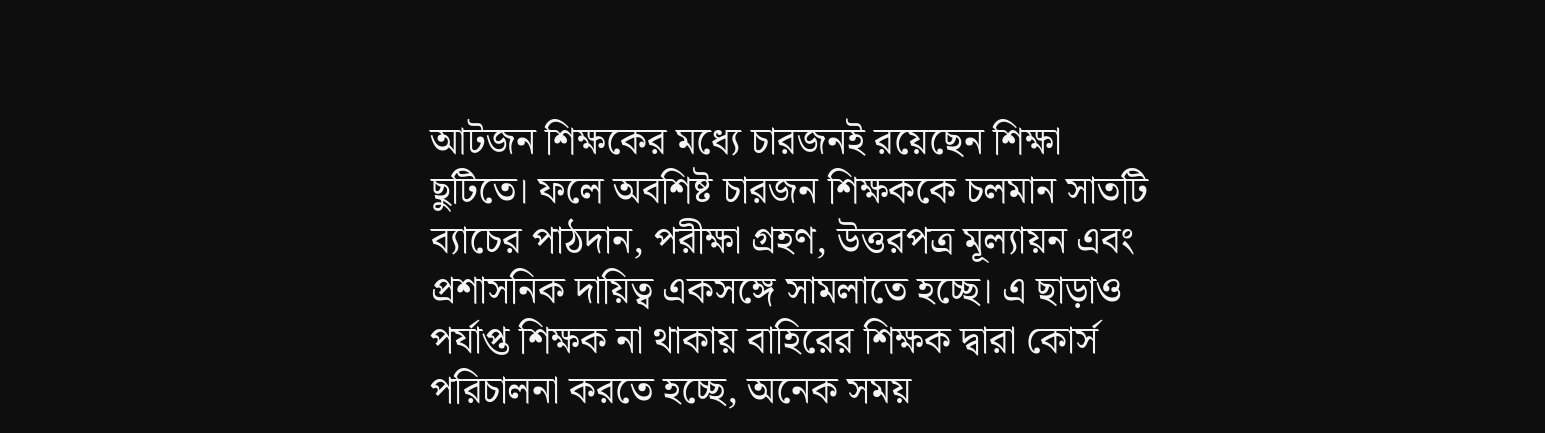আটজন শিক্ষকের মধ্যে চারজনই রয়েছেন শিক্ষা ছুটিতে। ফলে অবশিষ্ট চারজন শিক্ষককে চলমান সাতটি ব্যাচের পাঠদান, পরীক্ষা গ্রহণ, উত্তরপত্র মূল্যায়ন এবং প্রশাসনিক দায়িত্ব একসঙ্গে সামলাতে হচ্ছে। এ ছাড়াও পর্যাপ্ত শিক্ষক না থাকায় বাহিরের শিক্ষক দ্বারা কোর্স পরিচালনা করতে হচ্ছে, অনেক সময়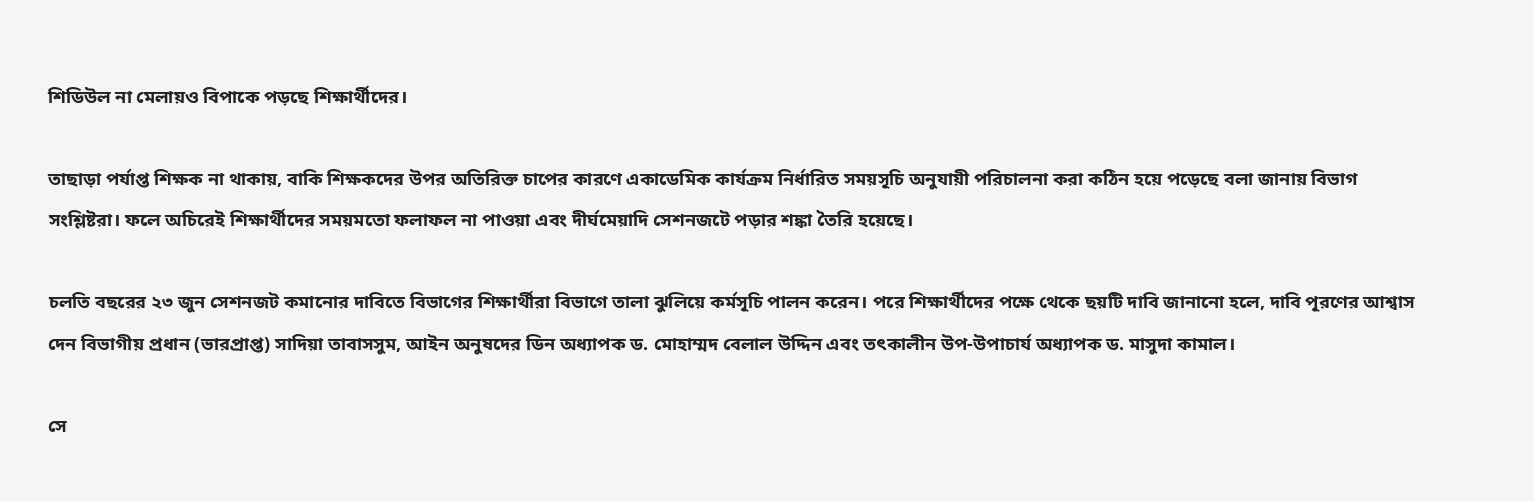শিডিউল না মেলায়ও বিপাকে পড়ছে শিক্ষার্থীদের।

তাছাড়া পর্যাপ্ত শিক্ষক না থাকায়, বাকি শিক্ষকদের উপর অতিরিক্ত চাপের কারণে একাডেমিক কার্যক্রম নির্ধারিত সময়সূচি অনুযায়ী পরিচালনা করা কঠিন হয়ে পড়েছে বলা জানায় বিভাগ সংশ্লিষ্টরা। ফলে অচিরেই শিক্ষার্থীদের সময়মতো ফলাফল না পাওয়া এবং দীর্ঘমেয়াদি সেশনজটে পড়ার শঙ্কা তৈরি হয়েছে।

চলতি বছরের ২৩ জুন সেশনজট কমানোর দাবিতে বিভাগের শিক্ষার্থীরা বিভাগে তালা ঝুলিয়ে কর্মসূচি পালন করেন। পরে শিক্ষার্থীদের পক্ষে থেকে ছয়টি দাবি জানানো হলে, দাবি পূরণের আশ্বাস দেন বিভাগীয় প্রধান (ভারপ্রাপ্ত) সাদিয়া তাবাসসুম, আইন অনুষদের ডিন অধ্যাপক ড. মোহাম্মদ বেলাল উদ্দিন এবং তৎকালীন উপ-উপাচার্য অধ্যাপক ড. মাসুদা কামাল।

সে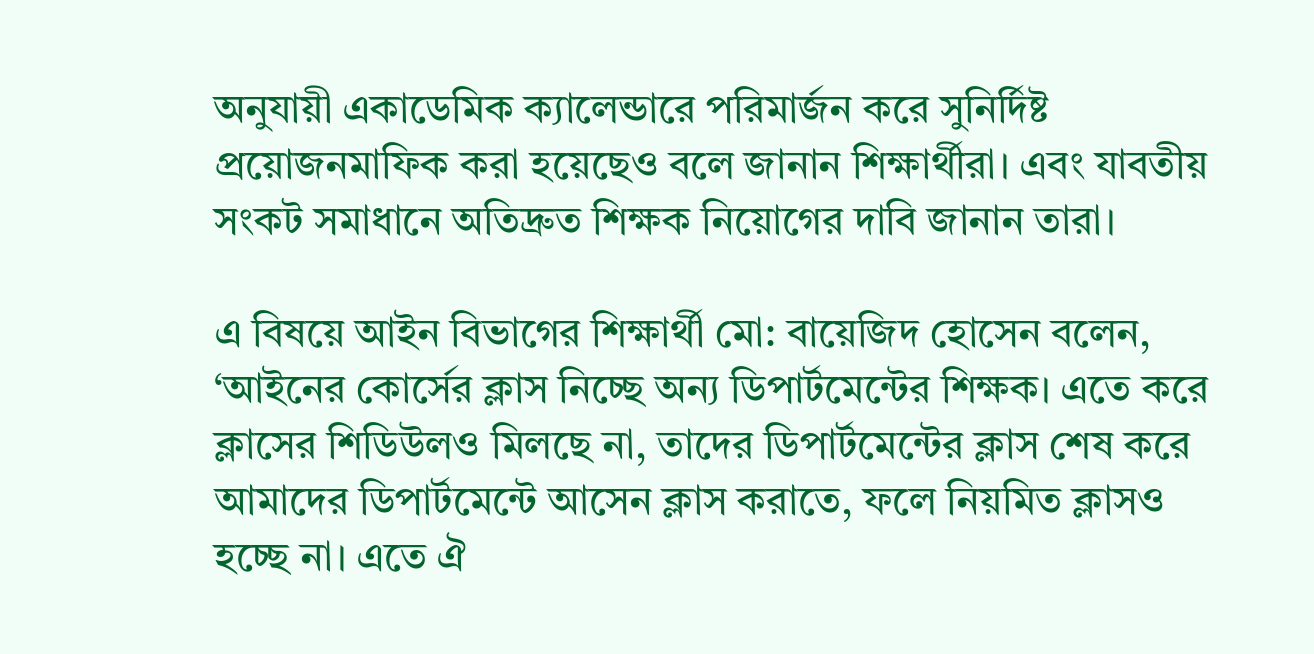অনুযায়ী একাডেমিক ক্যালেন্ডারে পরিমার্জন করে সুনির্দিষ্ট প্রয়োজনমাফিক করা হয়েছেও বলে জানান শিক্ষার্থীরা। এবং যাবতীয় সংকট সমাধানে অতিদ্রুত শিক্ষক নিয়োগের দাবি জানান তারা।

এ বিষয়ে আইন বিভাগের শিক্ষার্থী মো: বায়েজিদ হোসেন বলেন, ‘আইনের কোর্সের ক্লাস নিচ্ছে অন্য ডিপার্টমেন্টের শিক্ষক। এতে করে ক্লাসের শিডিউলও মিলছে না, তাদের ডিপার্টমেন্টের ক্লাস শেষ করে আমাদের ডিপার্টমেন্টে আসেন ক্লাস করাতে, ফলে নিয়মিত ক্লাসও হচ্ছে না। এতে ঐ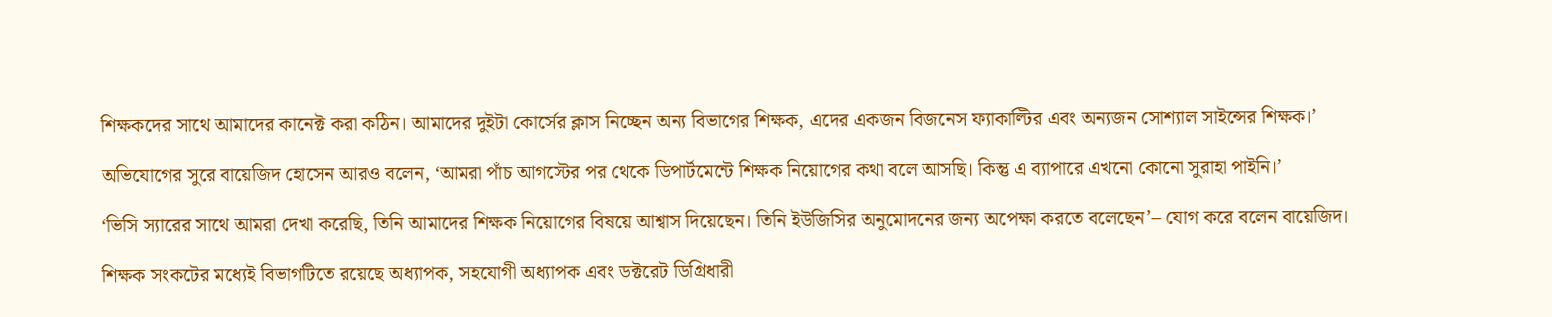শিক্ষকদের সাথে আমাদের কানেক্ট করা কঠিন। আমাদের দুইটা কোর্সের ক্লাস নিচ্ছেন অন্য বিভাগের শিক্ষক, এদের একজন বিজনেস ফ্যাকাল্টির এবং অন্যজন সোশ্যাল সাইন্সের শিক্ষক।’

অভিযোগের সুরে বায়েজিদ হোসেন আরও বলেন, ‘আমরা পাঁচ আগস্টের পর থেকে ডিপার্টমেন্টে শিক্ষক নিয়োগের কথা বলে আসছি। কিন্তু এ ব্যাপারে এখনো কোনো সুরাহা পাইনি।’

‘ভিসি স্যারের সাথে আমরা দেখা করেছি, তিনি আমাদের শিক্ষক নিয়োগের বিষয়ে আশ্বাস দিয়েছেন। তিনি ইউজিসির অনুমোদনের জন্য অপেক্ষা করতে বলেছেন’– যোগ করে বলেন বায়েজিদ।

শিক্ষক সংকটের মধ্যেই বিভাগটিতে রয়েছে অধ্যাপক, সহযোগী অধ্যাপক এবং ডক্টরেট ডিগ্রিধারী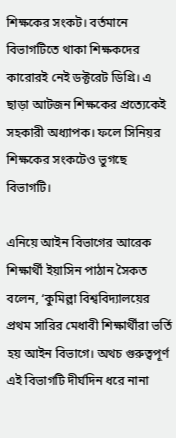শিক্ষকের সংকট। বর্তমানে বিভাগটিতে থাকা শিক্ষকদের কারোরই নেই ডক্টরেট ডিগ্রি। এ ছাড়া আটজন শিক্ষকের প্রত্যেকেই সহকারী অধ্যাপক। ফলে সিনিয়র শিক্ষকের সংকটেও ভুগছে বিভাগটি।

এনিয়ে আইন বিভাগের আরেক শিক্ষার্থী ইয়াসিন পাঠান সৈকত বলেন, ‘কুমিল্লা বিশ্ববিদ্যালয়ের প্রথম সারির মেধাবী শিক্ষার্থীরা ভর্তি হয় আইন বিভাগে। অথচ গুরুত্বপূর্ণ এই বিভাগটি দীর্ঘদিন ধরে নানা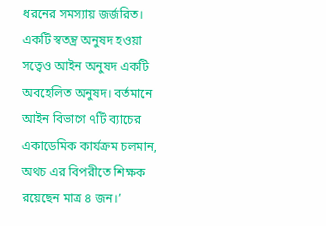ধরনের সমস্যায় জর্জরিত। একটি স্বতন্ত্র অনুষদ হওয়া সত্বেও আইন অনুষদ একটি অবহেলিত অনুষদ। বর্তমানে আইন বিভাগে ৭টি ব্যাচের একাডেমিক কার্যক্রম চলমান, অথচ এর বিপরীতে শিক্ষক রয়েছেন মাত্র ৪ জন।’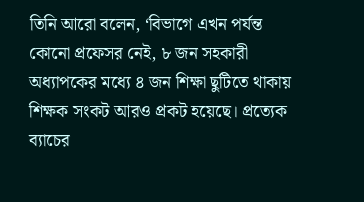তিনি আরো বলেন, ‘বিভাগে এখন পর্যন্ত কোনো প্রফেসর নেই, ৮ জন সহকারী অধ্যাপকের মধ্যে ৪ জন শিক্ষা ছুটিতে থাকায় শিক্ষক সংকট আরও প্রকট হয়েছে। প্রত্যেক ব্যাচের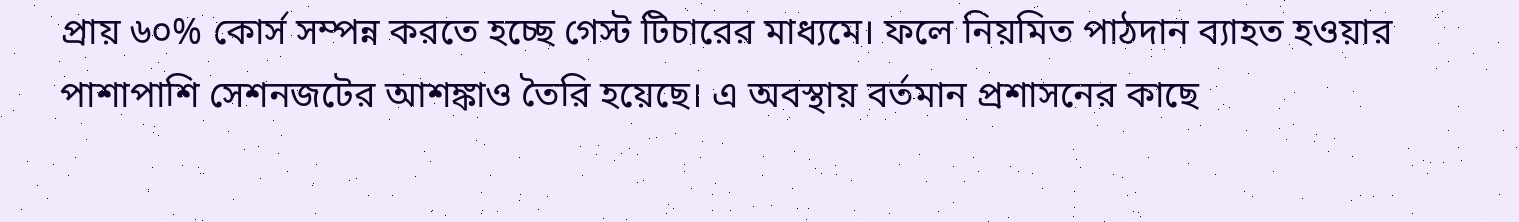প্রায় ৬০% কোর্স সম্পন্ন করতে হচ্ছে গেস্ট টিচারের মাধ্যমে। ফলে নিয়মিত পাঠদান ব্যাহত হওয়ার পাশাপাশি সেশনজটের আশঙ্কাও তৈরি হয়েছে। এ অবস্থায় বর্তমান প্রশাসনের কাছে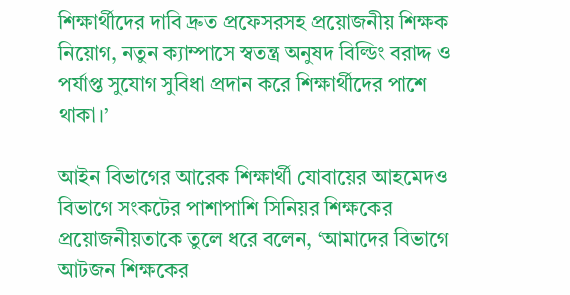শিক্ষার্থীদের দাবি দ্রুত প্রফেসরসহ প্রয়োজনীয় শিক্ষক নিয়োগ, নতুন ক্যাম্পাসে স্বতন্ত্র অনুষদ বিল্ডিং বরাদ্দ ও পর্যাপ্ত সুযোগ সুবিধা প্রদান করে শিক্ষার্থীদের পাশে থাকা।’

আইন বিভাগের আরেক শিক্ষার্থী যোবায়ের আহমেদও বিভাগে সংকটের পাশাপাশি সিনিয়র শিক্ষকের প্রয়োজনীয়তাকে তুলে ধরে বলেন, ‘আমাদের বিভাগে আটজন শিক্ষকের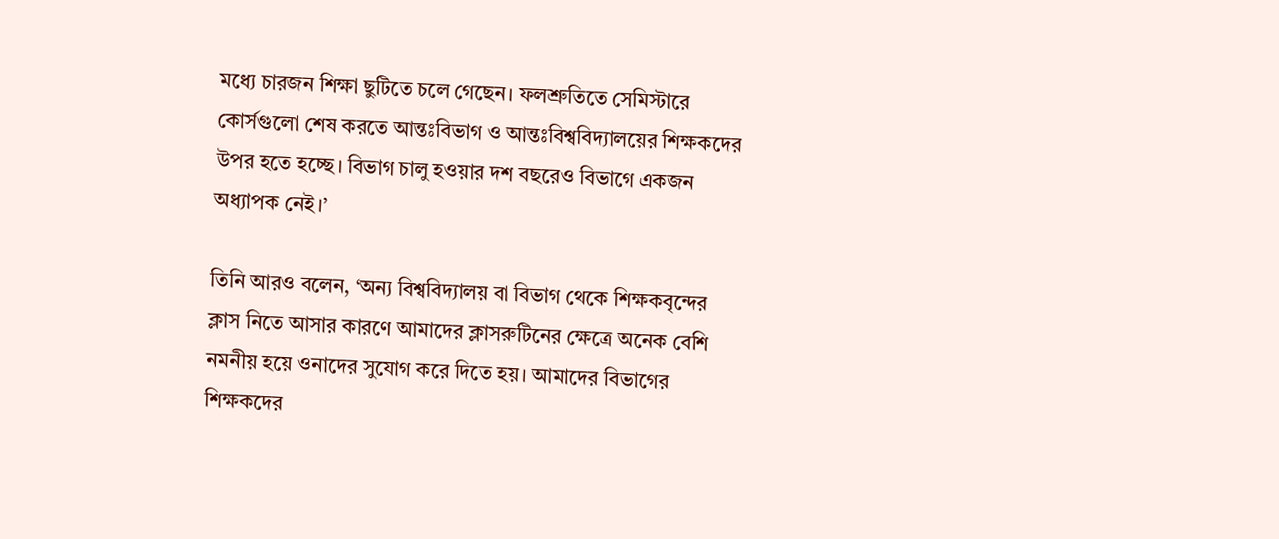মধ্যে চারজন শিক্ষা ছুটিতে চলে গেছেন। ফলশ্রুতিতে সেমিস্টারে কোর্সগুলো শেষ করতে আন্তঃবিভাগ ও আন্তঃবিশ্ববিদ্যালয়ের শিক্ষকদের উপর হতে হচ্ছে। বিভাগ চালু হওয়ার দশ বছরেও বিভাগে একজন অধ্যাপক নেই।’

তিনি আরও বলেন, ‘অন্য বিশ্ববিদ্যালয় বা বিভাগ থেকে শিক্ষকবৃন্দের ক্লাস নিতে আসার কারণে আমাদের ক্লাসরুটিনের ক্ষেত্রে অনেক বেশি নমনীয় হয়ে ওনাদের সুযোগ করে দিতে হয়। আমাদের বিভাগের শিক্ষকদের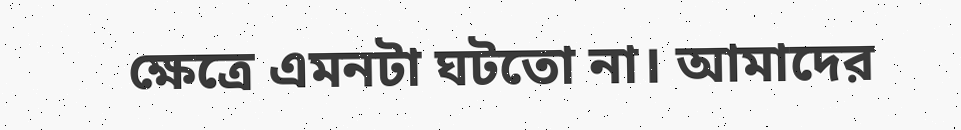ক্ষেত্রে এমনটা ঘটতো না। আমাদের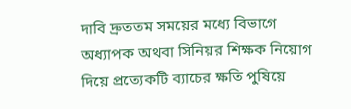দাবি দ্রুততম সময়ের মধ্যে বিভাগে অধ্যাপক অথবা সিনিয়র শিক্ষক নিয়োগ দিয়ে প্রত্যেকটি ব্যাচের ক্ষতি পুষিয়ে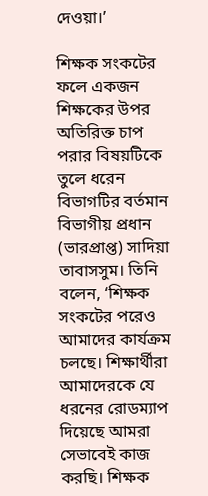দেওয়া।’

শিক্ষক সংকটের ফলে একজন শিক্ষকের উপর অতিরিক্ত চাপ পরার বিষয়টিকে তুলে ধরেন বিভাগটির বর্তমান বিভাগীয় প্রধান (ভারপ্রাপ্ত) সাদিয়া তাবাসসুম। তিনি বলেন, ‘শিক্ষক সংকটের পরেও আমাদের কার্যক্রম চলছে। শিক্ষার্থীরা আমাদেরকে যে ধরনের রোডম্যাপ দিয়েছে আমরা সেভাবেই কাজ করছি। শিক্ষক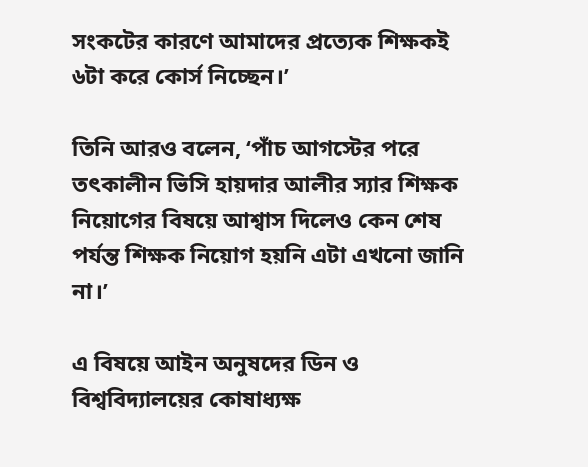সংকটের কারণে আমাদের প্রত্যেক শিক্ষকই ৬টা করে কোর্স নিচ্ছেন।’

তিনি আরও বলেন, ‘পাঁচ আগস্টের পরে তৎকালীন ভিসি হায়দার আলীর স্যার শিক্ষক নিয়োগের বিষয়ে আশ্বাস দিলেও কেন শেষ পর্যন্ত শিক্ষক নিয়োগ হয়নি এটা এখনো জানি না।’

এ বিষয়ে আইন অনুষদের ডিন ও বিশ্ববিদ্যালয়ের কোষাধ্যক্ষ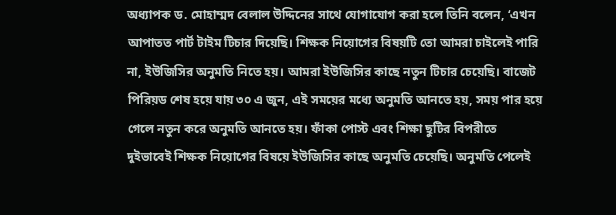অধ্যাপক ড. মোহাম্মদ বেলাল উদ্দিনের সাথে যোগাযোগ করা হলে তিনি বলেন, ‘এখন আপাতত পার্ট টাইম টিচার দিয়েছি। শিক্ষক নিয়োগের বিষয়টি তো আমরা চাইলেই পারি না, ইউজিসির অনুমতি নিতে হয়। আমরা ইউজিসির কাছে নতুন টিচার চেয়েছি। বাজেট পিরিয়ড শেষ হয়ে যায় ৩০ এ জুন, এই সময়ের মধ্যে অনুমতি আনতে হয়, সময় পার হয়ে গেলে নতুন করে অনুমতি আনতে হয়। ফাঁকা পোস্ট এবং শিক্ষা ছুটির বিপরীতে দুইভাবেই শিক্ষক নিয়োগের বিষয়ে ইউজিসির কাছে অনুমতি চেয়েছি। অনুমতি পেলেই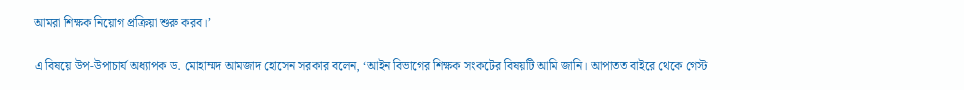আমরা শিক্ষক নিয়োগ প্রক্রিয়া শুরু করব।’

এ বিষয়ে উপ-উপাচার্য অধ্যাপক ড. মোহাম্মদ আমজাদ হোসেন সরকার বলেন, ‘আইন বিভাগের শিক্ষক সংকটের বিষয়টি আমি জানি। আপাতত বাইরে থেকে গেস্ট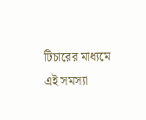টিচারের মাধ্যমে এই সমস্যা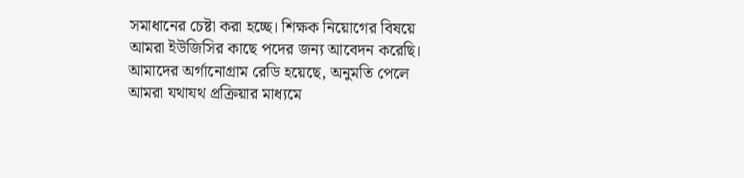সমাধানের চেষ্টা করা হচ্ছে। শিক্ষক নিয়োগের বিষয়ে আমরা ইউজিসির কাছে পদের জন্য আবেদন করেছি। আমাদের অর্গানোগ্রাম রেডি হয়েছে, অনুমতি পেলে আমরা যথাযথ প্রক্রিয়ার মাধ্যমে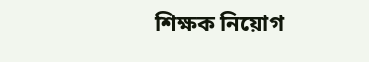শিক্ষক নিয়োগ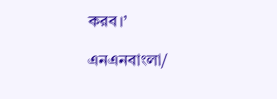করব।’

এনএনবাংলা/